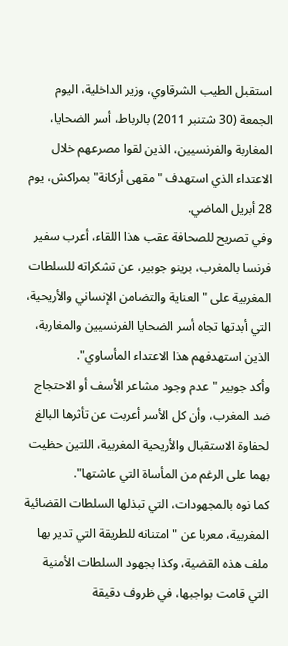استقبل الطيب الشرقاوي، وزير الداخلية، اليوم الجمعة (30 شتنبر 2011) بالرباط، أسر الضحايا، المغاربة والفرنسيين، الذين لقوا مصرعهم خلال الاعتداء الذي استهدف "مقهى أركانة" بمراكش، يوم 28 أبريل الماضي.
وفي تصريح للصحافة عقب هذا اللقاء، أعرب سفير فرنسا بالمغرب، برينو جوبير، عن تشكراته للسلطات المغربية على "العناية والتضامن الإنساني والأريحية، التي أبدتها تجاه أسر الضحايا الفرنسيين والمغاربة، الذين استهدفهم هذا الاعتداء المأساوي".
وأكد جوبير "عدم وجود مشاعر الأسف أو الاحتجاج ضد المغرب، وأن كل الأسر أعربت عن تأثرها البالغ لحفاوة الاستقبال والأريحية المغربية، اللتين حظيت بهما على الرغم من المأساة التي عاشتها".
كما نوه بالمجهودات، التي تبذلها السلطات القضائية المغربية، معربا عن "امتنانه للطريقة التي تدير بها ملف هذه القضية، وكذا بجهود السلطات الأمنية التي قامت بواجبها، في ظروف دقيقة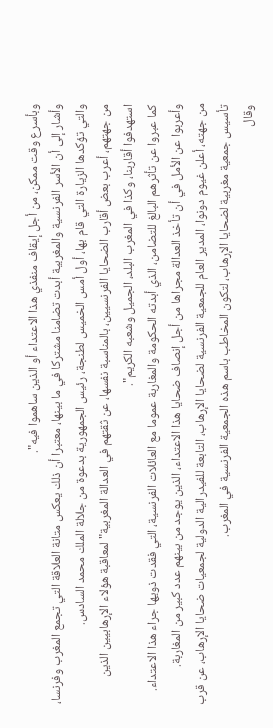وبأسرع وقت ممكن، من أجل إيقاف منفذي هذا الاعتداء أو الذين ساهموا فيه".
وأشار إلى أن الأسر الفرنسية والمغربية أبدت تضامنا مشتركا في ما بينها، معتبرا أن ذلك يعكس متانة العلاقة التي تجمع المغرب وفرنسا، والتي تؤكدها الزيارة التي قام بها، أول أمس الخميس لطنجة، رئيس الجمهورية بدعوة من جلالة الملك محمد السادس.
من جهتهم، أعرب بعض أقارب الضحايا الفرنسيين، بالمناسبة نفسها، عن ثقتهم في العدالة المغربية" لمعاقبة هؤلاء الإرهابيين الذين استهدفوا أقاربنا، وكذا في المغرب البلد، الجميل وشعبه الكريم".
كما عبروا عن تأثرهم البالغ للتضامن، الذي أبدته الحكومة والمغاربة عموما مع العائلات الفرنسية، التي فقدت ذويها جراء هذا الاعتداء.
وأعربوا عن الأمل في أن تأخذ العدالة مجراها من أجل إنصاف ضحايا هذا الاعتداء، الذين يوجد من بينهم عدد كبير من المغاربة.
من جهته، أعلن غيوم دونوا، المدير العام للجمعية الفرنسية لضحايا الإرهاب، التابعة للفيدرالية الدولية لجمعيات ضحايا الإرهاب، عن قرب تأسيس جمعية مغربية لضحايا الإرهاب، لتكون المخاطب باسم هذه الجمعية الفرنسية في المغرب.
وقال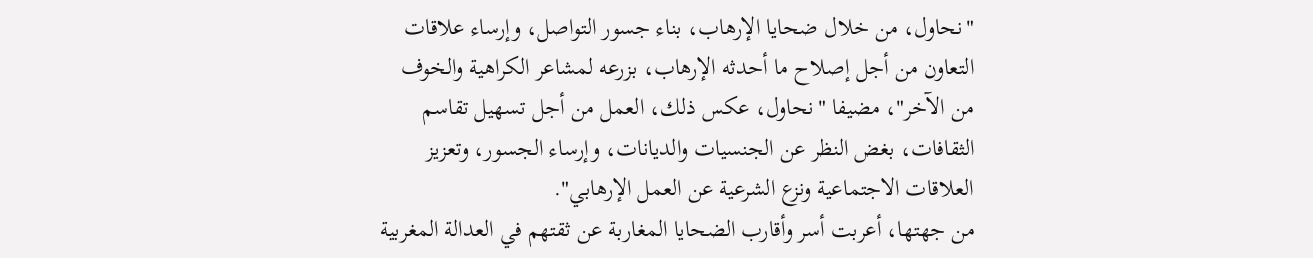"نحاول، من خلال ضحايا الإرهاب، بناء جسور التواصل، وإرساء علاقات التعاون من أجل إصلاح ما أحدثه الإرهاب، بزرعه لمشاعر الكراهية والخوف من الآخر"، مضيفا "نحاول، عكس ذلك، العمل من أجل تسهيل تقاسم الثقافات، بغض النظر عن الجنسيات والديانات، وإرساء الجسور، وتعزيز العلاقات الاجتماعية ونزع الشرعية عن العمل الإرهابي".
من جهتها، أعربت أسر وأقارب الضحايا المغاربة عن ثقتهم في العدالة المغربية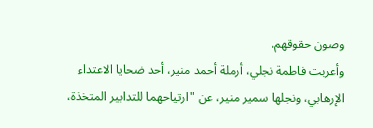وصون حقوقهم.
وأعربت فاطمة نجلي، أرملة أحمد منير، أحد ضحايا الاعتداء الإرهابي، ونجلها سمير منير، عن "ارتياحهما للتدابير المتخذة،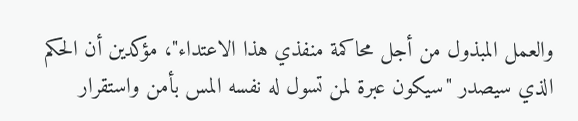والعمل المبذول من أجل محاكمة منفذي هذا الاعتداء"، مؤكدين أن الحكم الذي سيصدر "سيكون عبرة لمن تسول له نفسه المس بأمن واستقرار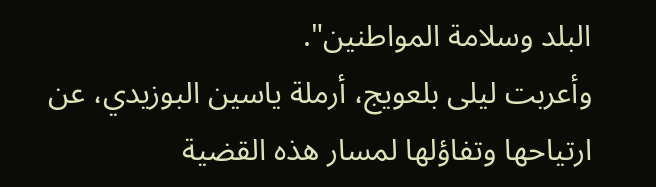البلد وسلامة المواطنين".
وأعربت ليلى بلعويج، أرملة ياسين البوزيدي، عن ارتياحها وتفاؤلها لمسار هذه القضية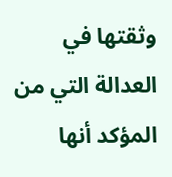وثقتها في العدالة التي من المؤكد أنها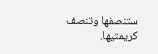ستنصفها وتنصف كريمتيها.